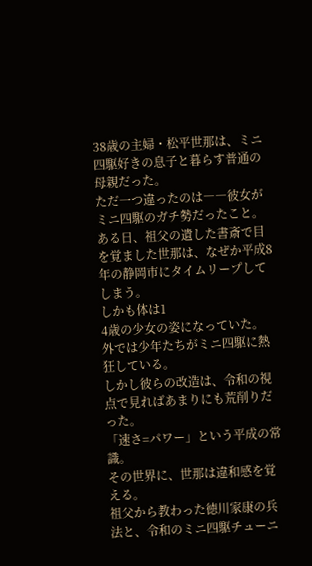38歳の主婦・松平世那は、ミニ四駆好きの息子と暮らす普通の母親だった。
ただ一つ違ったのは――彼女がミニ四駆のガチ勢だったこと。
ある日、祖父の遺した書斎で目を覚ました世那は、なぜか平成8年の静岡市にタイムリープしてしまう。
しかも体は1
4歳の少女の姿になっていた。
外では少年たちがミニ四駆に熱狂している。
しかし彼らの改造は、令和の視点で見ればあまりにも荒削りだった。
「速さ=パワー」という平成の常識。
その世界に、世那は違和感を覚える。
祖父から教わった徳川家康の兵法と、令和のミニ四駆チューニ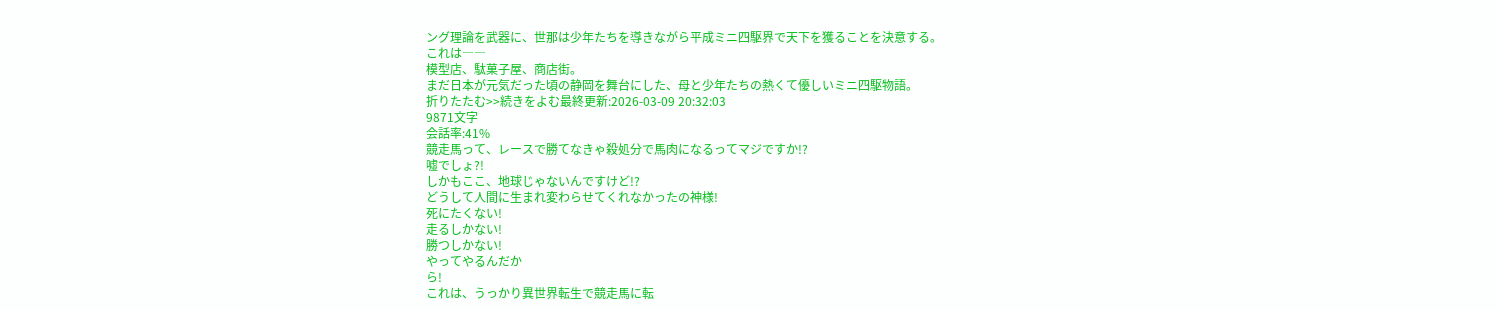ング理論を武器に、世那は少年たちを導きながら平成ミニ四駆界で天下を獲ることを決意する。
これは――
模型店、駄菓子屋、商店街。
まだ日本が元気だった頃の静岡を舞台にした、母と少年たちの熱くて優しいミニ四駆物語。
折りたたむ>>続きをよむ最終更新:2026-03-09 20:32:03
9871文字
会話率:41%
競走馬って、レースで勝てなきゃ殺処分で馬肉になるってマジですか!?
嘘でしょ?!
しかもここ、地球じゃないんですけど!?
どうして人間に生まれ変わらせてくれなかったの神様!
死にたくない!
走るしかない!
勝つしかない!
やってやるんだか
ら!
これは、うっかり異世界転生で競走馬に転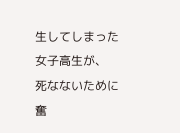生してしまった女子高生が、
死なないために奮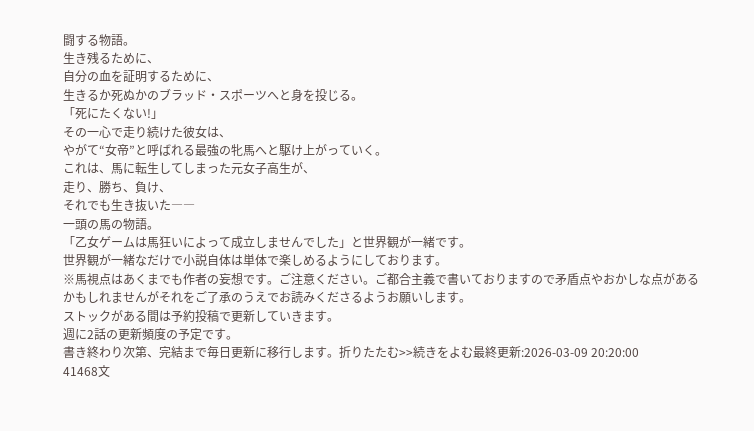闘する物語。
生き残るために、
自分の血を証明するために、
生きるか死ぬかのブラッド・スポーツへと身を投じる。
「死にたくない!」
その一心で走り続けた彼女は、
やがて“女帝”と呼ばれる最強の牝馬へと駆け上がっていく。
これは、馬に転生してしまった元女子高生が、
走り、勝ち、負け、
それでも生き抜いた――
一頭の馬の物語。
「乙女ゲームは馬狂いによって成立しませんでした」と世界観が一緒です。
世界観が一緒なだけで小説自体は単体で楽しめるようにしております。
※馬視点はあくまでも作者の妄想です。ご注意ください。ご都合主義で書いておりますので矛盾点やおかしな点があるかもしれませんがそれをご了承のうえでお読みくださるようお願いします。
ストックがある間は予約投稿で更新していきます。
週に2話の更新頻度の予定です。
書き終わり次第、完結まで毎日更新に移行します。折りたたむ>>続きをよむ最終更新:2026-03-09 20:20:00
41468文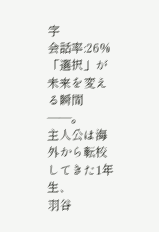字
会話率:26%
「選択」が未来を変える瞬間――。
主人公は海外から転校してきた1年生、
羽谷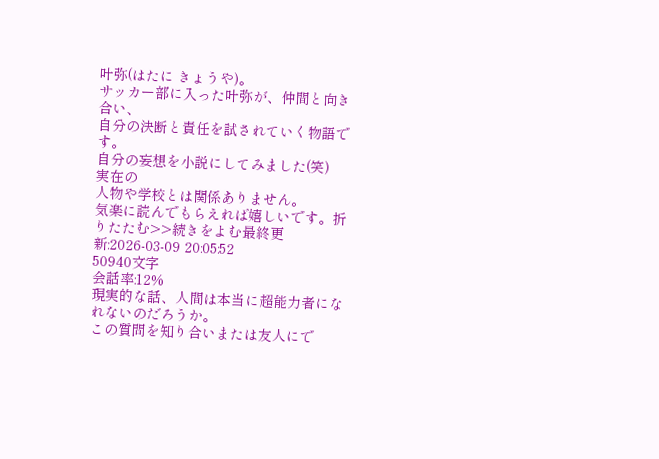叶弥(はたに きょうや)。
サッカー部に入った叶弥が、仲間と向き合い、
自分の決断と責任を試されていく物語です。
自分の妄想を小説にしてみました(笑)
実在の
人物や学校とは関係ありません。
気楽に読んでもらえれば嬉しいです。折りたたむ>>続きをよむ最終更新:2026-03-09 20:05:52
50940文字
会話率:12%
現実的な話、人間は本当に超能力者になれないのだろうか。
この質問を知り合いまたは友人にで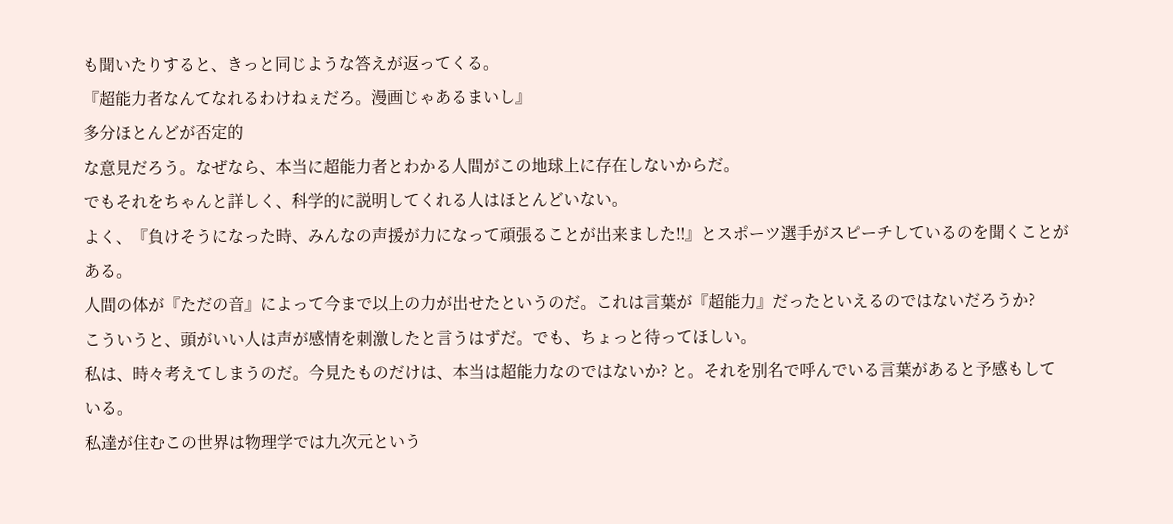も聞いたりすると、きっと同じような答えが返ってくる。
『超能力者なんてなれるわけねぇだろ。漫画じゃあるまいし』
多分ほとんどが否定的
な意見だろう。なぜなら、本当に超能力者とわかる人間がこの地球上に存在しないからだ。
でもそれをちゃんと詳しく、科学的に説明してくれる人はほとんどいない。
よく、『負けそうになった時、みんなの声援が力になって頑張ることが出来ました‼』とスポーツ選手がスピーチしているのを聞くことがある。
人間の体が『ただの音』によって今まで以上の力が出せたというのだ。これは言葉が『超能力』だったといえるのではないだろうか?
こういうと、頭がいい人は声が感情を刺激したと言うはずだ。でも、ちょっと待ってほしい。
私は、時々考えてしまうのだ。今見たものだけは、本当は超能力なのではないか? と。それを別名で呼んでいる言葉があると予感もしている。
私達が住むこの世界は物理学では九次元という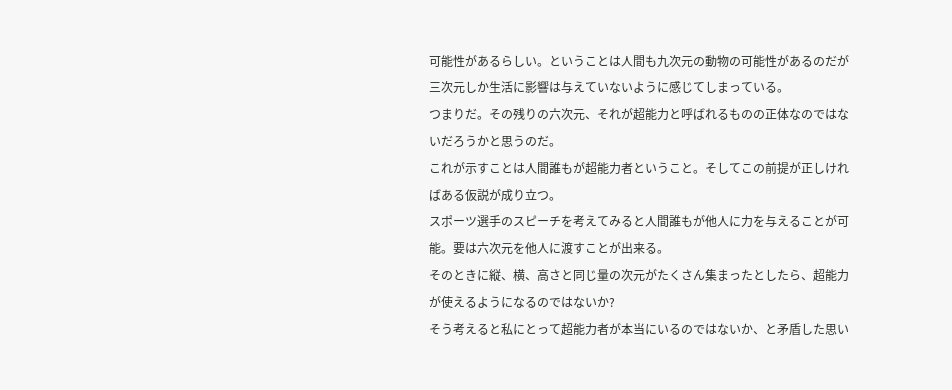可能性があるらしい。ということは人間も九次元の動物の可能性があるのだが三次元しか生活に影響は与えていないように感じてしまっている。
つまりだ。その残りの六次元、それが超能力と呼ばれるものの正体なのではないだろうかと思うのだ。
これが示すことは人間誰もが超能力者ということ。そしてこの前提が正しければある仮説が成り立つ。
スポーツ選手のスピーチを考えてみると人間誰もが他人に力を与えることが可能。要は六次元を他人に渡すことが出来る。
そのときに縦、横、高さと同じ量の次元がたくさん集まったとしたら、超能力が使えるようになるのではないか?
そう考えると私にとって超能力者が本当にいるのではないか、と矛盾した思い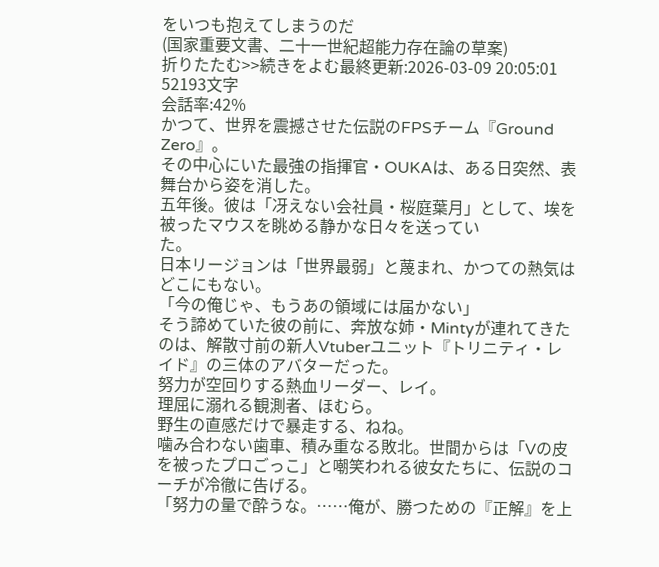をいつも抱えてしまうのだ
(国家重要文書、二十一世紀超能力存在論の草案)
折りたたむ>>続きをよむ最終更新:2026-03-09 20:05:01
52193文字
会話率:42%
かつて、世界を震撼させた伝説のFPSチーム『Ground Zero』。
その中心にいた最強の指揮官・OUKAは、ある日突然、表舞台から姿を消した。
五年後。彼は「冴えない会社員・桜庭葉月」として、埃を被ったマウスを眺める静かな日々を送ってい
た。
日本リージョンは「世界最弱」と蔑まれ、かつての熱気はどこにもない。
「今の俺じゃ、もうあの領域には届かない」
そう諦めていた彼の前に、奔放な姉・Mintyが連れてきたのは、解散寸前の新人Vtuberユニット『トリニティ・レイド』の三体のアバターだった。
努力が空回りする熱血リーダー、レイ。
理屈に溺れる観測者、ほむら。
野生の直感だけで暴走する、ねね。
噛み合わない歯車、積み重なる敗北。世間からは「Vの皮を被ったプロごっこ」と嘲笑われる彼女たちに、伝説のコーチが冷徹に告げる。
「努力の量で酔うな。……俺が、勝つための『正解』を上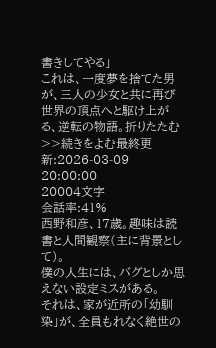書きしてやる」
これは、一度夢を捨てた男が、三人の少女と共に再び世界の頂点へと駆け上がる、逆転の物語。折りたたむ>>続きをよむ最終更新:2026-03-09 20:00:00
20004文字
会話率:41%
西野和彦、17歳。趣味は読書と人間観察(主に背景として)。
僕の人生には、バグとしか思えない設定ミスがある。
それは、家が近所の「幼馴染」が、全員もれなく絶世の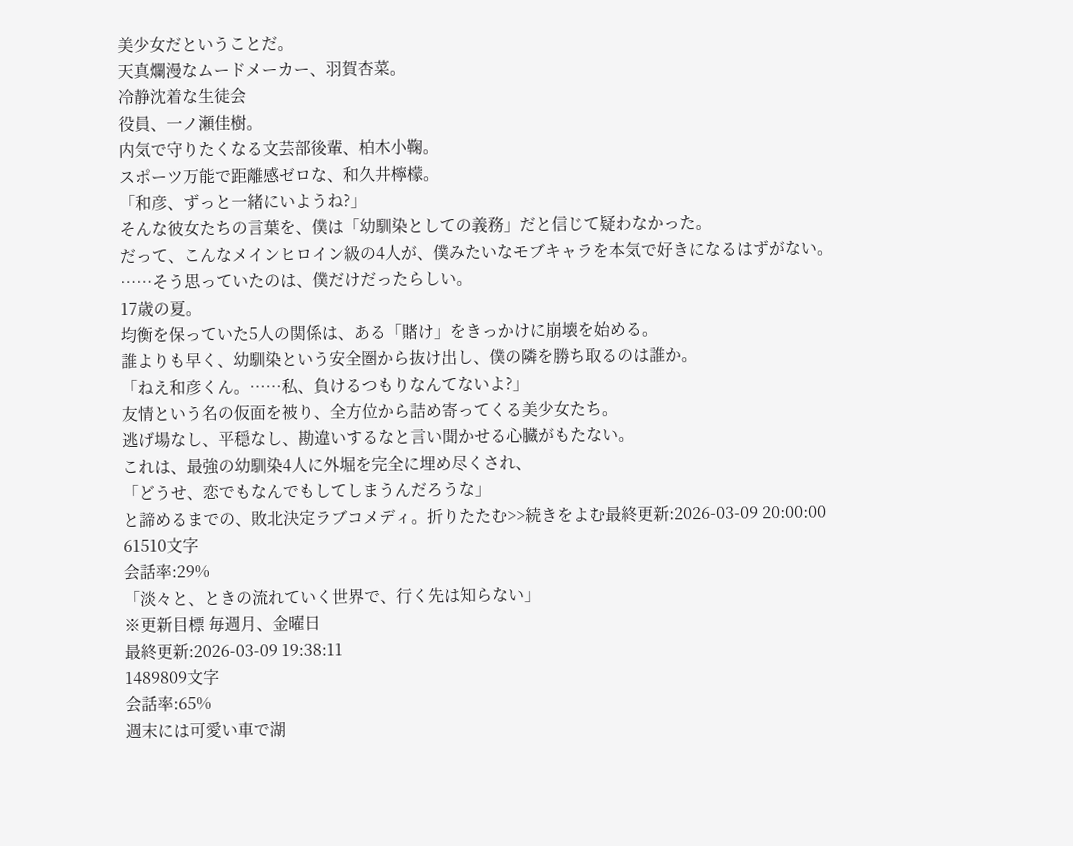美少女だということだ。
天真爛漫なムードメーカー、羽賀杏菜。
冷静沈着な生徒会
役員、一ノ瀬佳樹。
内気で守りたくなる文芸部後輩、柏木小鞠。
スポーツ万能で距離感ゼロな、和久井檸檬。
「和彦、ずっと一緒にいようね?」
そんな彼女たちの言葉を、僕は「幼馴染としての義務」だと信じて疑わなかった。
だって、こんなメインヒロイン級の4人が、僕みたいなモブキャラを本気で好きになるはずがない。
……そう思っていたのは、僕だけだったらしい。
17歳の夏。
均衡を保っていた5人の関係は、ある「賭け」をきっかけに崩壊を始める。
誰よりも早く、幼馴染という安全圏から抜け出し、僕の隣を勝ち取るのは誰か。
「ねえ和彦くん。……私、負けるつもりなんてないよ?」
友情という名の仮面を被り、全方位から詰め寄ってくる美少女たち。
逃げ場なし、平穏なし、勘違いするなと言い聞かせる心臓がもたない。
これは、最強の幼馴染4人に外堀を完全に埋め尽くされ、
「どうせ、恋でもなんでもしてしまうんだろうな」
と諦めるまでの、敗北決定ラブコメディ。折りたたむ>>続きをよむ最終更新:2026-03-09 20:00:00
61510文字
会話率:29%
「淡々と、ときの流れていく世界で、行く先は知らない」
※更新目標 毎週月、金曜日
最終更新:2026-03-09 19:38:11
1489809文字
会話率:65%
週末には可愛い車で湖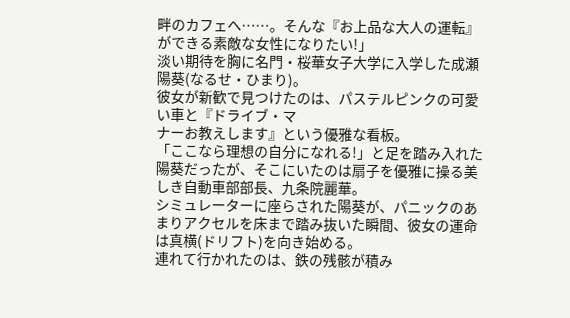畔のカフェへ……。そんな『お上品な大人の運転』ができる素敵な女性になりたい!」
淡い期待を胸に名門・桜華女子大学に入学した成瀬陽葵(なるせ・ひまり)。
彼女が新歓で見つけたのは、パステルピンクの可愛い車と『ドライブ・マ
ナーお教えします』という優雅な看板。
「ここなら理想の自分になれる!」と足を踏み入れた陽葵だったが、そこにいたのは扇子を優雅に操る美しき自動車部部長、九条院麗華。
シミュレーターに座らされた陽葵が、パニックのあまりアクセルを床まで踏み抜いた瞬間、彼女の運命は真横(ドリフト)を向き始める。
連れて行かれたのは、鉄の残骸が積み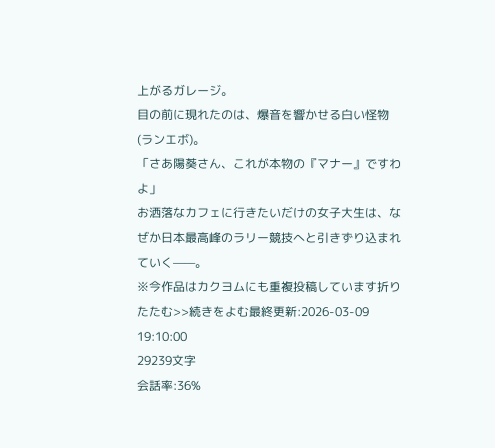上がるガレージ。
目の前に現れたのは、爆音を響かせる白い怪物(ランエボ)。
「さあ陽葵さん、これが本物の『マナー』ですわよ」
お洒落なカフェに行きたいだけの女子大生は、なぜか日本最高峰のラリー競技へと引きずり込まれていく——。
※今作品はカクヨムにも重複投稿しています折りたたむ>>続きをよむ最終更新:2026-03-09 19:10:00
29239文字
会話率:36%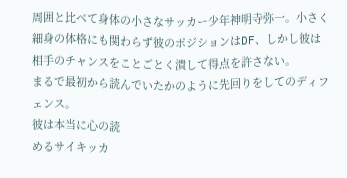周囲と比べて身体の小さなサッカー少年神明寺弥一。小さく細身の体格にも関わらず彼のポジションはDF、しかし彼は相手のチャンスをことごとく潰して得点を許さない。
まるで最初から読んでいたかのように先回りをしてのディフェンス。
彼は本当に心の読
めるサイキッカ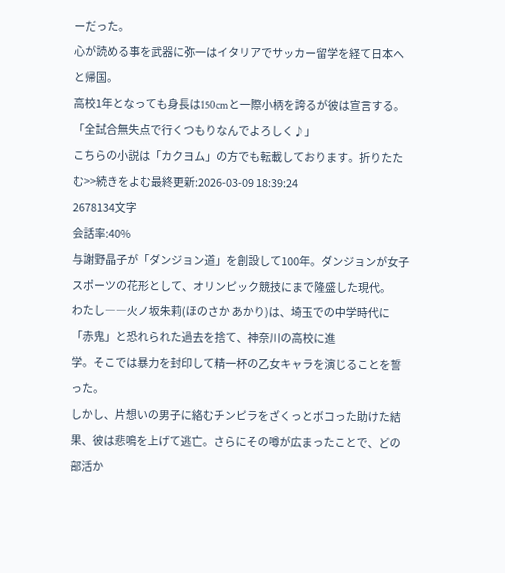ーだった。
心が読める事を武器に弥一はイタリアでサッカー留学を経て日本へと帰国。
高校1年となっても身長は150cmと一際小柄を誇るが彼は宣言する。
「全試合無失点で行くつもりなんでよろしく♪」
こちらの小説は「カクヨム」の方でも転載しております。折りたたむ>>続きをよむ最終更新:2026-03-09 18:39:24
2678134文字
会話率:40%
与謝野晶子が「ダンジョン道」を創設して100年。ダンジョンが女子スポーツの花形として、オリンピック競技にまで隆盛した現代。
わたし――火ノ坂朱莉(ほのさか あかり)は、埼玉での中学時代に「赤鬼」と恐れられた過去を捨て、神奈川の高校に進
学。そこでは暴力を封印して精一杯の乙女キャラを演じることを誓った。
しかし、片想いの男子に絡むチンピラをざくっとボコった助けた結果、彼は悲鳴を上げて逃亡。さらにその噂が広まったことで、どの部活か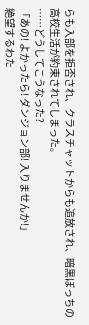らも入部を拒否され、クラスチャットからも追放され、暗黒ぼっちの高校生活が約束されてしまった。
……どうしてこうなった?
「あの! よかったら! ダンジョン部! 入りませんか!」
絶望するわた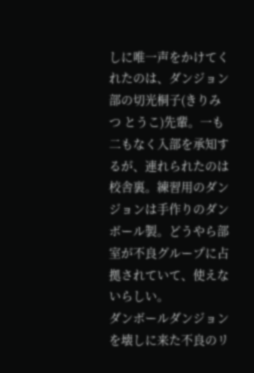しに唯一声をかけてくれたのは、ダンジョン部の切光桐子(きりみつ とうこ)先輩。一も二もなく入部を承知するが、連れられたのは校舎裏。練習用のダンジョンは手作りのダンボール製。どうやら部室が不良グループに占拠されていて、使えないらしい。
ダンボールダンジョンを壊しに来た不良のリ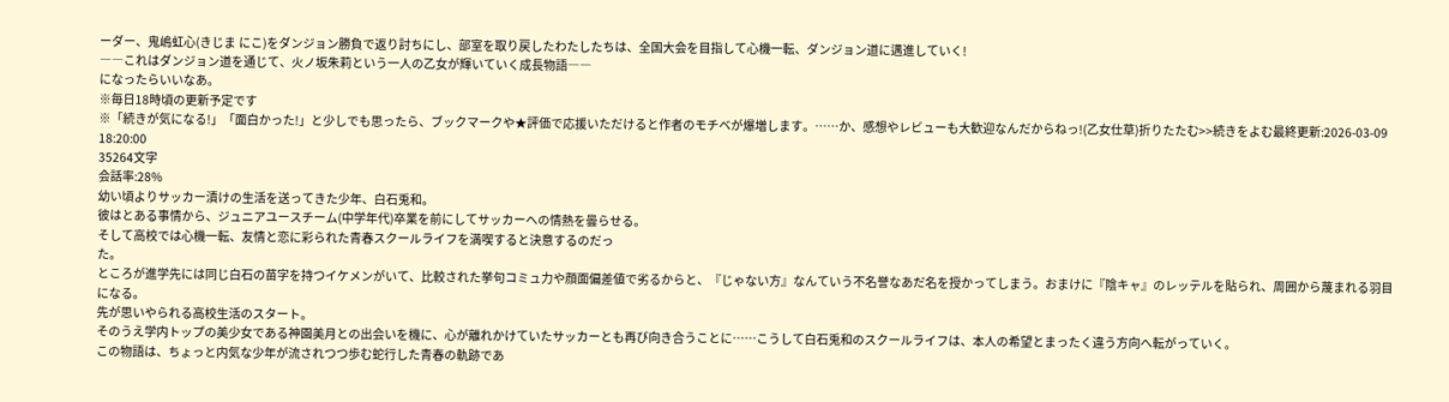ーダー、鬼嶋虹心(きじま にこ)をダンジョン勝負で返り討ちにし、部室を取り戻したわたしたちは、全国大会を目指して心機一転、ダンジョン道に邁進していく!
――これはダンジョン道を通じて、火ノ坂朱莉という一人の乙女が輝いていく成長物語――
になったらいいなあ。
※毎日18時頃の更新予定です
※「続きが気になる!」「面白かった!」と少しでも思ったら、ブックマークや★評価で応援いただけると作者のモチベが爆増します。……か、感想やレビューも大歓迎なんだからねっ!(乙女仕草)折りたたむ>>続きをよむ最終更新:2026-03-09 18:20:00
35264文字
会話率:28%
幼い頃よりサッカー漬けの生活を送ってきた少年、白石兎和。
彼はとある事情から、ジュニアユースチーム(中学年代)卒業を前にしてサッカーへの情熱を曇らせる。
そして高校では心機一転、友情と恋に彩られた青春スクールライフを満喫すると決意するのだっ
た。
ところが進学先には同じ白石の苗字を持つイケメンがいて、比較された挙句コミュ力や顔面偏差値で劣るからと、『じゃない方』なんていう不名誉なあだ名を授かってしまう。おまけに『陰キャ』のレッテルを貼られ、周囲から蔑まれる羽目になる。
先が思いやられる高校生活のスタート。
そのうえ学内トップの美少女である神園美月との出会いを機に、心が離れかけていたサッカーとも再び向き合うことに……こうして白石兎和のスクールライフは、本人の希望とまったく違う方向へ転がっていく。
この物語は、ちょっと内気な少年が流されつつ歩む蛇行した青春の軌跡であ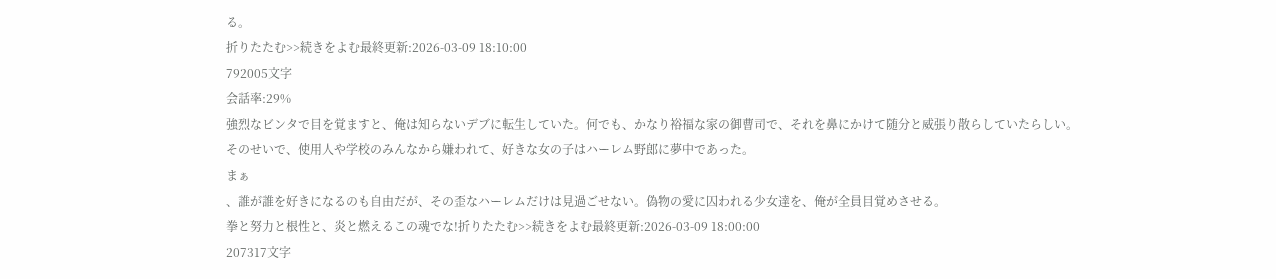る。
折りたたむ>>続きをよむ最終更新:2026-03-09 18:10:00
792005文字
会話率:29%
強烈なビンタで目を覚ますと、俺は知らないデブに転生していた。何でも、かなり裕福な家の御曹司で、それを鼻にかけて随分と威張り散らしていたらしい。
そのせいで、使用人や学校のみんなから嫌われて、好きな女の子はハーレム野郎に夢中であった。
まぁ
、誰が誰を好きになるのも自由だが、その歪なハーレムだけは見過ごせない。偽物の愛に囚われる少女達を、俺が全員目覚めさせる。
拳と努力と根性と、炎と燃えるこの魂でな!折りたたむ>>続きをよむ最終更新:2026-03-09 18:00:00
207317文字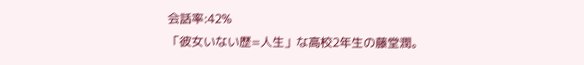会話率:42%
「彼女いない歴=人生」な高校2年生の藤堂潤。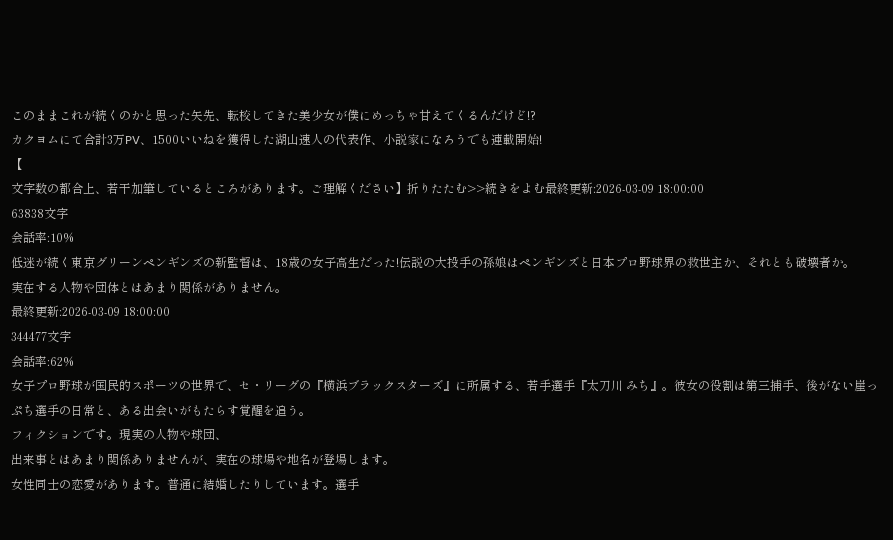このままこれが続くのかと思った矢先、転校してきた美少女が僕にめっちゃ甘えてくるんだけど!?
カクヨムにて合計3万PV、1500いいねを獲得した湖山速人の代表作、小説家になろうでも連載開始!
【
文字数の都合上、若干加筆しているところがあります。ご理解ください】折りたたむ>>続きをよむ最終更新:2026-03-09 18:00:00
63838文字
会話率:10%
低迷が続く東京グリーンペンギンズの新監督は、18歳の女子高生だった!伝説の大投手の孫娘はペンギンズと日本プロ野球界の救世主か、それとも破壊者か。
実在する人物や団体とはあまり関係がありません。
最終更新:2026-03-09 18:00:00
344477文字
会話率:62%
女子プロ野球が国民的スポーツの世界で、セ・リーグの『横浜ブラックスターズ』に所属する、若手選手『太刀川 みち』。彼女の役割は第三捕手、後がない崖っぷち選手の日常と、ある出会いがもたらす覚醒を追う。
フィクションです。現実の人物や球団、
出来事とはあまり関係ありませんが、実在の球場や地名が登場します。
女性同士の恋愛があります。普通に結婚したりしています。選手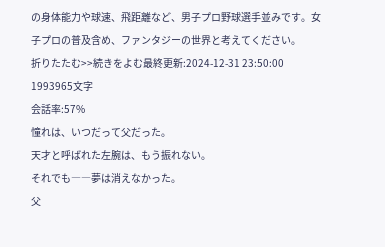の身体能力や球速、飛距離など、男子プロ野球選手並みです。女子プロの普及含め、ファンタジーの世界と考えてください。
折りたたむ>>続きをよむ最終更新:2024-12-31 23:50:00
1993965文字
会話率:57%
憧れは、いつだって父だった。
天才と呼ばれた左腕は、もう振れない。
それでも――夢は消えなかった。
父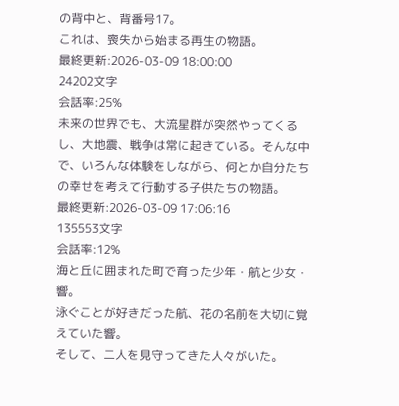の背中と、背番号17。
これは、喪失から始まる再生の物語。
最終更新:2026-03-09 18:00:00
24202文字
会話率:25%
未来の世界でも、大流星群が突然やってくるし、大地震、戦争は常に起きている。そんな中で、いろんな体験をしながら、何とか自分たちの幸せを考えて行動する子供たちの物語。
最終更新:2026-03-09 17:06:16
135553文字
会話率:12%
海と丘に囲まれた町で育った少年・航と少女・響。
泳ぐことが好きだった航、花の名前を大切に覚えていた響。
そして、二人を見守ってきた人々がいた。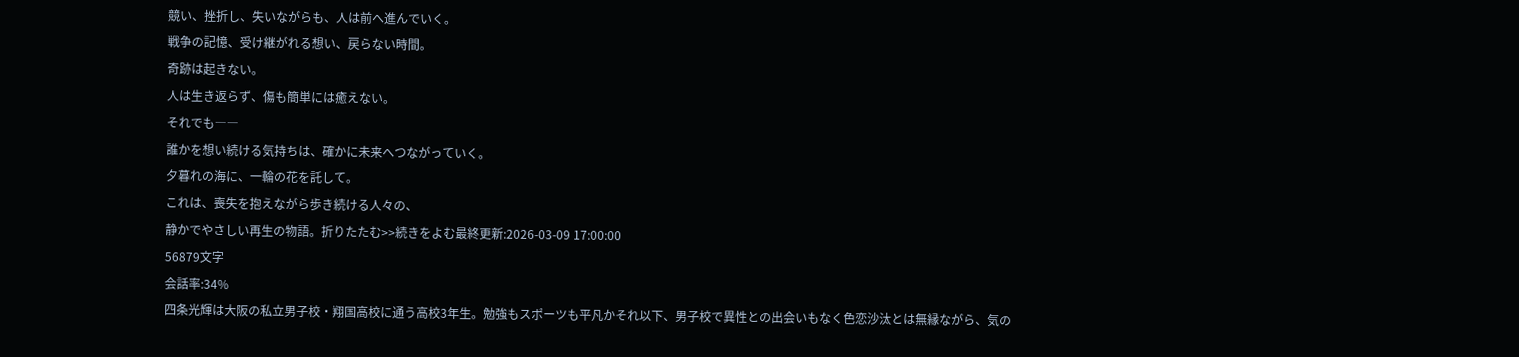競い、挫折し、失いながらも、人は前へ進んでいく。
戦争の記憶、受け継がれる想い、戻らない時間。
奇跡は起きない。
人は生き返らず、傷も簡単には癒えない。
それでも――
誰かを想い続ける気持ちは、確かに未来へつながっていく。
夕暮れの海に、一輪の花を託して。
これは、喪失を抱えながら歩き続ける人々の、
静かでやさしい再生の物語。折りたたむ>>続きをよむ最終更新:2026-03-09 17:00:00
56879文字
会話率:34%
四条光輝は大阪の私立男子校・翔国高校に通う高校3年生。勉強もスポーツも平凡かそれ以下、男子校で異性との出会いもなく色恋沙汰とは無縁ながら、気の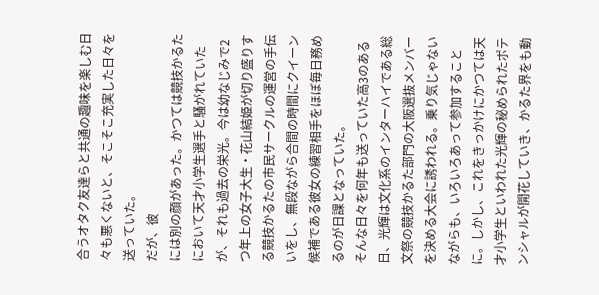合うオタク友達らと共通の趣味を楽しむ日々も悪くないと、そこそこ充実した日々を送っていた。
だが、彼
には別の顔があった。かつては競技かるたにおいて天才小学生選手と騒がれていたが、それも過去の栄光。今は幼なじみで2つ年上の女子大生・花山結姫が切り盛りする競技かるたの市民サークルの運営の手伝いをし、無段ながら合間の時間にクイーン候補である彼女の練習相手をほぼ毎日務めるのが日課となっていた。
そんな日々を何年も送っていた高3のある日、光輝は文化系のインターハイである総文祭の競技かるた部門の大阪選抜メンバーを決める大会に誘われる。乗り気じゃないながらも、いろいろあって参加することに。しかし、これをきっかけにかつては天才小学生といわれた光輝の秘められたポテンシャルが開花していき、かるた界をも動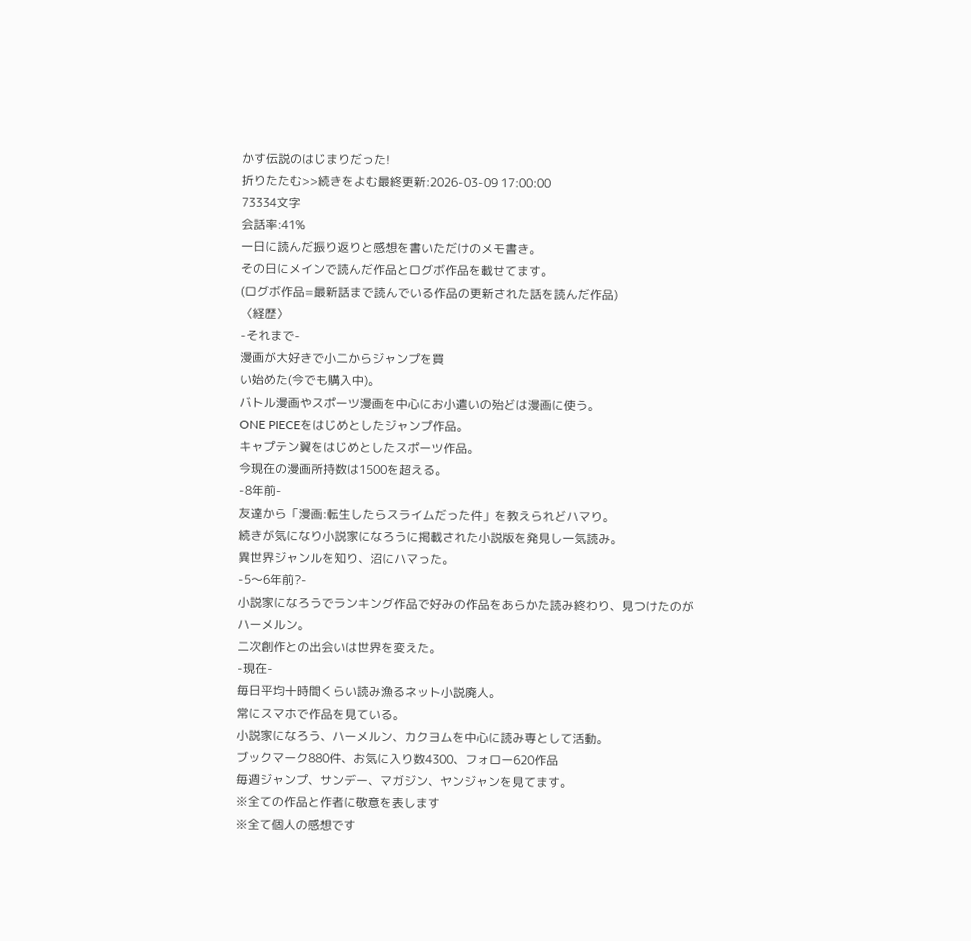かす伝説のはじまりだった!
折りたたむ>>続きをよむ最終更新:2026-03-09 17:00:00
73334文字
会話率:41%
一日に読んだ振り返りと感想を書いただけのメモ書き。
その日にメインで読んだ作品とログボ作品を載せてます。
(ログボ作品=最新話まで読んでいる作品の更新された話を読んだ作品)
〈経歴〉
-それまで-
漫画が大好きで小二からジャンプを買
い始めた(今でも購入中)。
バトル漫画やスポーツ漫画を中心にお小遣いの殆どは漫画に使う。
ONE PIECEをはじめとしたジャンプ作品。
キャプテン翼をはじめとしたスポーツ作品。
今現在の漫画所持数は1500を超える。
-8年前-
友達から「漫画:転生したらスライムだった件」を教えられどハマり。
続きが気になり小説家になろうに掲載された小説版を発見し一気読み。
異世界ジャンルを知り、沼にハマった。
-5〜6年前?-
小説家になろうでランキング作品で好みの作品をあらかた読み終わり、見つけたのがハーメルン。
二次創作との出会いは世界を変えた。
-現在-
毎日平均十時間くらい読み漁るネット小説廃人。
常にスマホで作品を見ている。
小説家になろう、ハーメルン、カクヨムを中心に読み専として活動。
ブックマーク880件、お気に入り数4300、フォロー620作品
毎週ジャンプ、サンデー、マガジン、ヤンジャンを見てます。
※全ての作品と作者に敬意を表します
※全て個人の感想です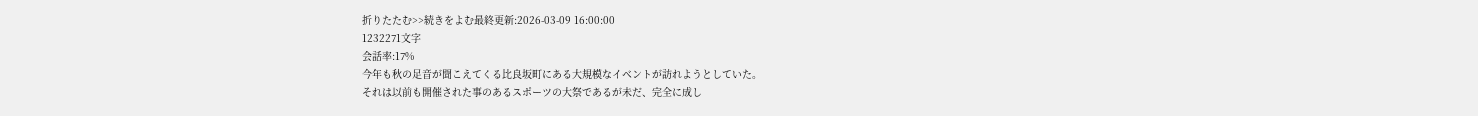折りたたむ>>続きをよむ最終更新:2026-03-09 16:00:00
1232271文字
会話率:17%
今年も秋の足音が聞こえてくる比良坂町にある大規模なイベントが訪れようとしていた。
それは以前も開催された事のあるスポーツの大祭であるが未だ、完全に成し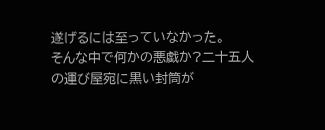遂げるには至っていなかった。
そんな中で何かの悪戯か?二十五人の運び屋宛に黒い封筒が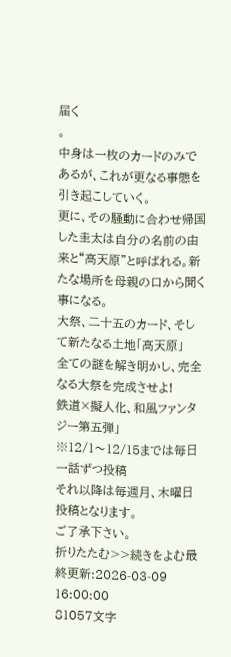届く
。
中身は一枚のカードのみであるが、これが更なる事態を引き起こしていく。
更に、その騒動に合わせ帰国した圭太は自分の名前の由来と“高天原”と呼ばれる。新たな場所を母親の口から聞く事になる。
大祭、二十五のカード、そして新たなる土地「高天原」
全ての謎を解き明かし、完全なる大祭を完成させよ!
鉄道×擬人化、和風ファンタジー第五弾」
※12/1〜12/15までは毎日一話ずつ投稿
それ以降は毎週月、木曜日投稿となります。
ご了承下さい。
折りたたむ>>続きをよむ最終更新:2026-03-09 16:00:00
81057文字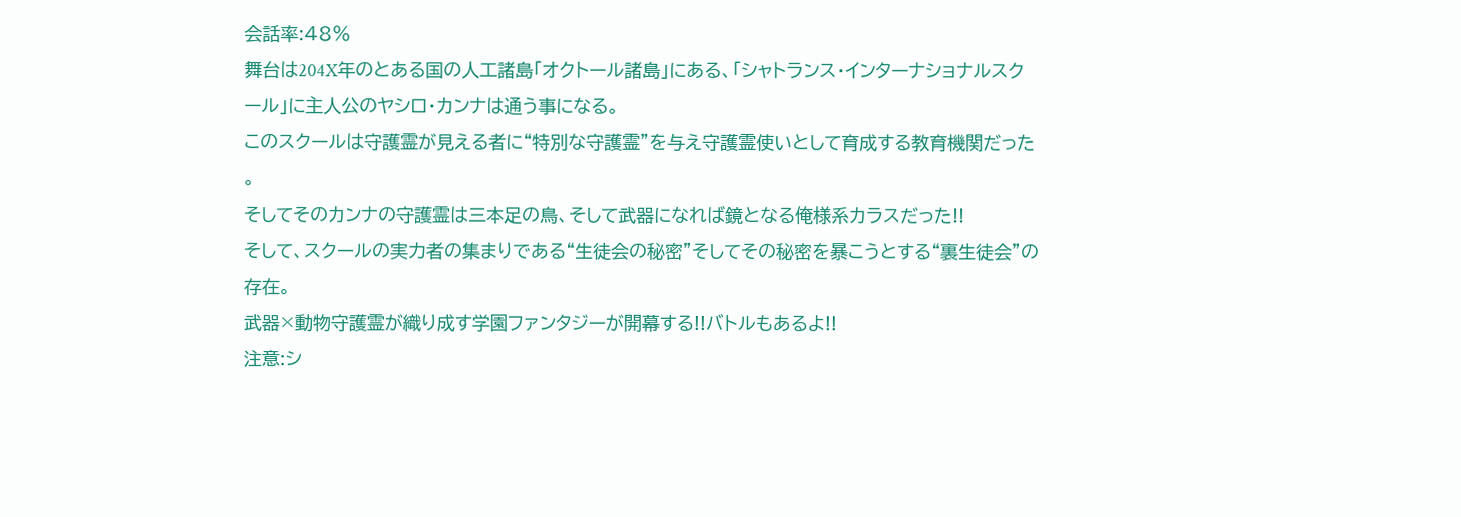会話率:48%
舞台は204X年のとある国の人工諸島「オクトール諸島」にある、「シャトランス・インターナショナルスクール」に主人公のヤシロ・カンナは通う事になる。
このスクールは守護霊が見える者に“特別な守護霊”を与え守護霊使いとして育成する教育機関だった
。
そしてそのカンナの守護霊は三本足の鳥、そして武器になれば鏡となる俺様系カラスだった!!
そして、スクールの実力者の集まりである“生徒会の秘密”そしてその秘密を暴こうとする“裏生徒会”の存在。
武器×動物守護霊が織り成す学園ファンタジーが開幕する!!バトルもあるよ!!
注意:シ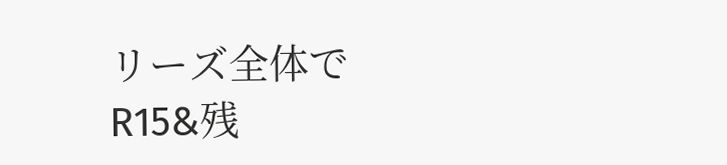リーズ全体でR15&残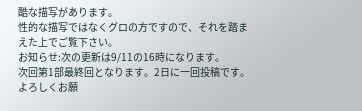酷な描写があります。
性的な描写ではなくグロの方ですので、それを踏まえた上でご覧下さい。
お知らせ:次の更新は9/11の16時になります。
次回第1部最終回となります。2日に一回投稿です。
よろしくお願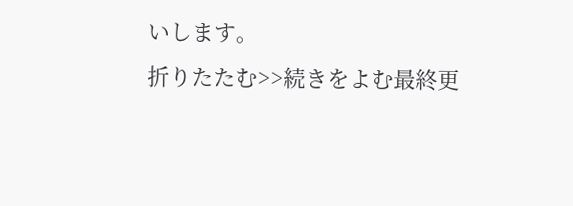いします。
折りたたむ>>続きをよむ最終更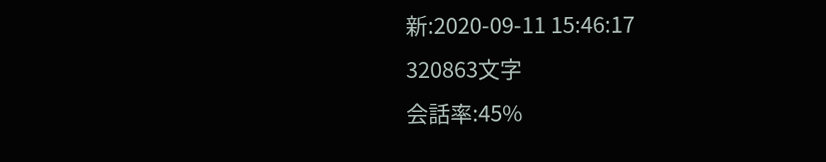新:2020-09-11 15:46:17
320863文字
会話率:45%